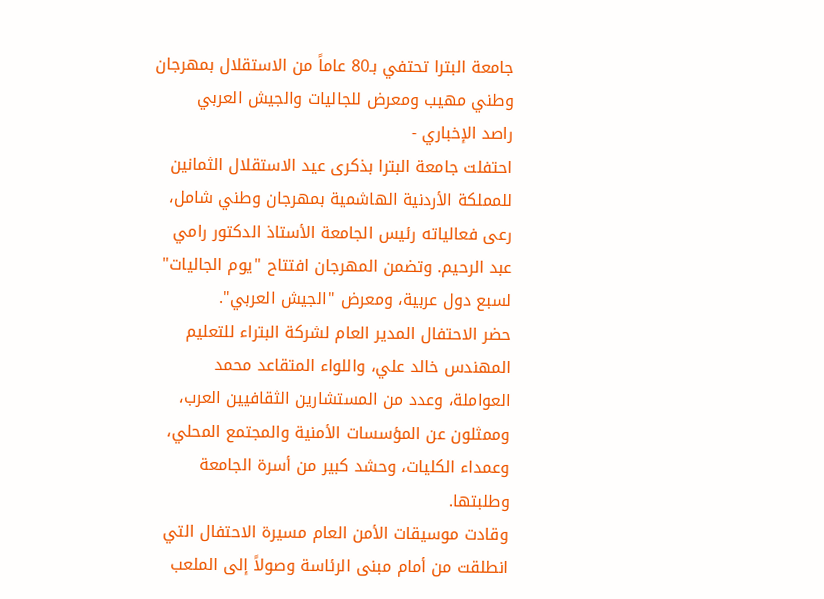جامعة البترا تحتفي بـ80 عاماً من الاستقلال بمهرجان وطني مهيب ومعرض للجاليات والجيش العربي
راصد الإخباري -
احتفلت جامعة البترا بذكرى عيد الاستقلال الثمانين للمملكة الأردنية الهاشمية بمهرجان وطني شامل، رعى فعالياته رئيس الجامعة الأستاذ الدكتور رامي عبد الرحيم. وتضمن المهرجان افتتاح "يوم الجاليات" لسبع دول عربية، ومعرض "الجيش العربي".
حضر الاحتفال المدير العام لشركة البتراء للتعليم المهندس خالد علي، واللواء المتقاعد محمد العواملة، وعدد من المستشارين الثقافيين العرب، وممثلون عن المؤسسات الأمنية والمجتمع المحلي، وعمداء الكليات، وحشد كبير من أسرة الجامعة وطلبتها.
وقادت موسيقات الأمن العام مسيرة الاحتفال التي انطلقت من أمام مبنى الرئاسة وصولاً إلى الملعب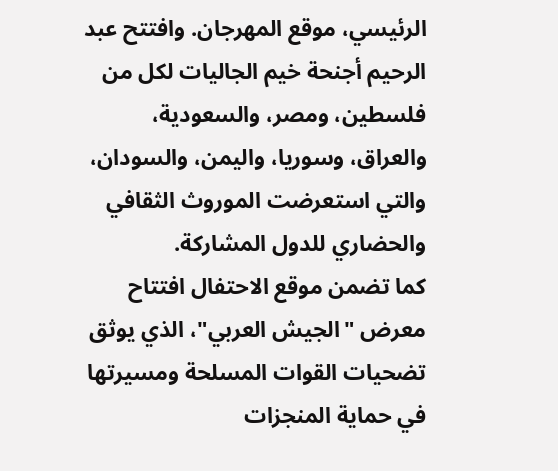الرئيسي، موقع المهرجان. وافتتح عبد الرحيم أجنحة خيم الجاليات لكل من فلسطين، ومصر، والسعودية، والعراق، وسوريا، واليمن، والسودان، والتي استعرضت الموروث الثقافي والحضاري للدول المشاركة.
كما تضمن موقع الاحتفال افتتاح معرض "الجيش العربي"، الذي يوثق تضحيات القوات المسلحة ومسيرتها في حماية المنجزات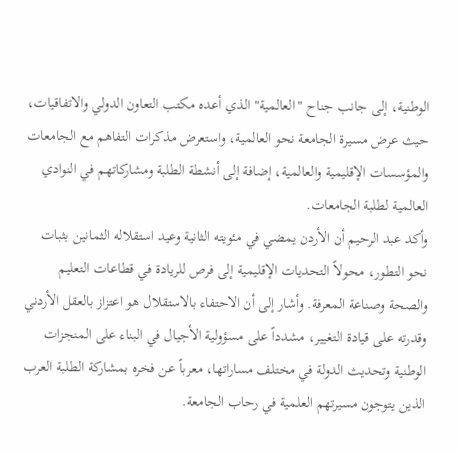الوطنية، إلى جانب جناح "العالمية" الذي أعده مكتب التعاون الدولي والاتفاقيات، حيث عرض مسيرة الجامعة نحو العالمية، واستعرض مذكرات التفاهم مع الجامعات والمؤسسات الإقليمية والعالمية، إضافة إلى أنشطة الطلبة ومشاركاتهم في النوادي العالمية لطلبة الجامعات.
وأكد عبد الرحيم أن الأردن يمضي في مئويته الثانية وعيد استقلاله الثمانين بثبات نحو التطور، محولاً التحديات الإقليمية إلى فرص للريادة في قطاعات التعليم والصحة وصناعة المعرفة. وأشار إلى أن الاحتفاء بالاستقلال هو اعتزاز بالعقل الأردني وقدرته على قيادة التغيير، مشدداً على مسؤولية الأجيال في البناء على المنجزات الوطنية وتحديث الدولة في مختلف مساراتها، معرباً عن فخره بمشاركة الطلبة العرب الذين يتوجون مسيرتهم العلمية في رحاب الجامعة.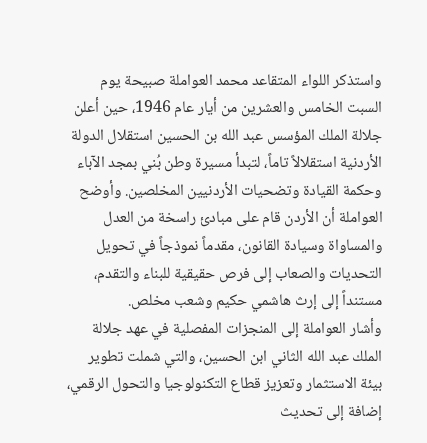واستذكر اللواء المتقاعد محمد العواملة صبيحة يوم السبت الخامس والعشرين من أيار عام 1946، حين أعلن جلالة الملك المؤسس عبد الله بن الحسين استقلال الدولة الأردنية استقلالاً تاماً، لتبدأ مسيرة وطن بُني بمجد الآباء وحكمة القيادة وتضحيات الأردنيين المخلصين. وأوضح العواملة أن الأردن قام على مبادئ راسخة من العدل والمساواة وسيادة القانون، مقدماً نموذجاً في تحويل التحديات والصعاب إلى فرص حقيقية للبناء والتقدم، مستنداً إلى إرث هاشمي حكيم وشعب مخلص.
وأشار العواملة إلى المنجزات المفصلية في عهد جلالة الملك عبد الله الثاني ابن الحسين، والتي شملت تطوير بيئة الاستثمار وتعزيز قطاع التكنولوجيا والتحول الرقمي، إضافة إلى تحديث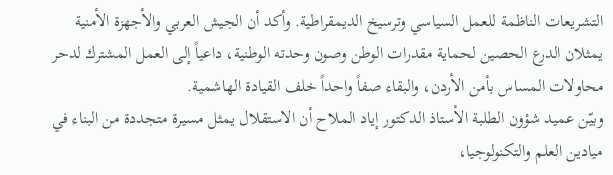التشريعات الناظمة للعمل السياسي وترسيخ الديمقراطية. وأكد أن الجيش العربي والأجهزة الأمنية يمثلان الدرع الحصين لحماية مقدرات الوطن وصون وحدته الوطنية، داعياً إلى العمل المشترك لدحر محاولات المساس بأمن الأردن، والبقاء صفاً واحداً خلف القيادة الهاشمية.
وبيّن عميد شؤون الطلبة الأستاذ الدكتور إياد الملاح أن الاستقلال يمثل مسيرة متجددة من البناء في ميادين العلم والتكنولوجيا،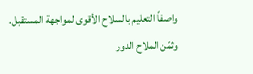واصفاً التعليم بالسلاح الأقوى لمواجهة المستقبل. وثمّن الملاح الدور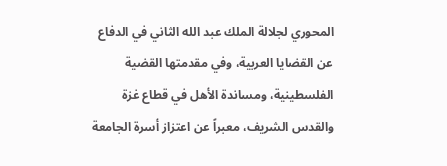المحوري لجلالة الملك عبد الله الثاني في الدفاع عن القضايا العربية، وفي مقدمتها القضية الفلسطينية، ومساندة الأهل في قطاع غزة والقدس الشريف، معبراً عن اعتزاز أسرة الجامعة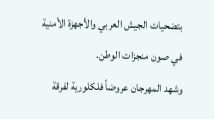بتضحيات الجيش العربي والأجهزة الأمنية في صون منجزات الوطن.
وشهد المهرجان عروضاً فلكلورية لفرقة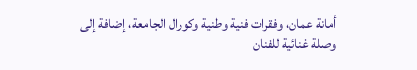أمانة عمان، وفقرات فنية وطنية وكورال الجامعة، إضافة إلى وصلة غنائية للفنان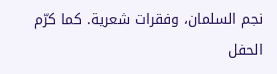نجم السلمان، وفقرات شعرية. كما كرّم الحفل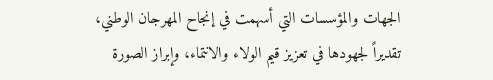الجهات والمؤسسات التي أسهمت في إنجاح المهرجان الوطني، تقديراً لجهودها في تعزيز قيم الولاء والانتماء، وإبراز الصورة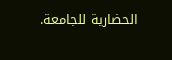الحضارية للجامعة.